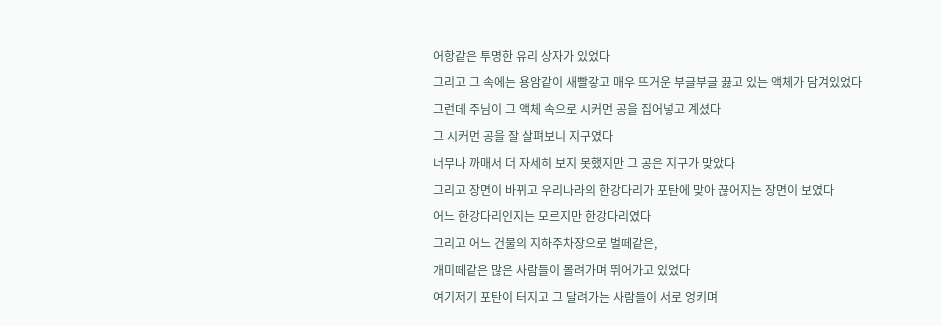어항같은 투명한 유리 상자가 있었다
그리고 그 속에는 용암같이 새빨갛고 매우 뜨거운 부글부글 끓고 있는 액체가 담겨있었다
그런데 주님이 그 액체 속으로 시커먼 공을 집어넣고 계셨다
그 시커먼 공을 잘 살펴보니 지구였다
너무나 까매서 더 자세히 보지 못했지만 그 공은 지구가 맞았다
그리고 장면이 바뀌고 우리나라의 한강다리가 포탄에 맞아 끊어지는 장면이 보였다
어느 한강다리인지는 모르지만 한강다리였다
그리고 어느 건물의 지하주차장으로 벌떼같은,
개미떼같은 많은 사람들이 몰려가며 뛰어가고 있었다
여기저기 포탄이 터지고 그 달려가는 사람들이 서로 엉키며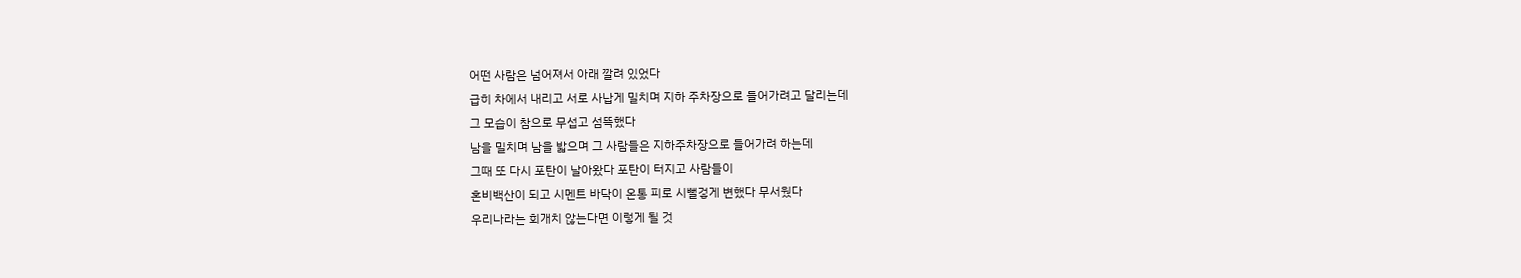어떤 사람은 넘어져서 아래 깔려 있었다
급히 차에서 내리고 서로 사납게 밀치며 지하 주차장으로 들어가려고 달리는데
그 모습이 참으로 무섭고 섬뜩했다
남을 밀치며 남을 밟으며 그 사람들은 지하주차장으로 들어가려 하는데
그때 또 다시 포탄이 날아왔다 포탄이 터지고 사람들이
혼비백산이 되고 시멘트 바닥이 온통 피로 시뻘겋게 변했다 무서웠다
우리나라는 회개치 않는다면 이렇게 될 것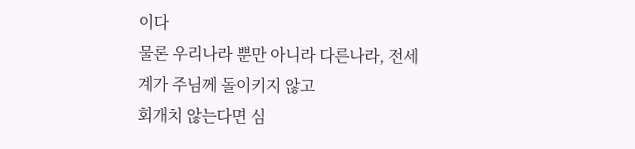이다
물론 우리나라 뿐만 아니라 다른나라, 전세계가 주님께 돌이키지 않고
회개치 않는다면 심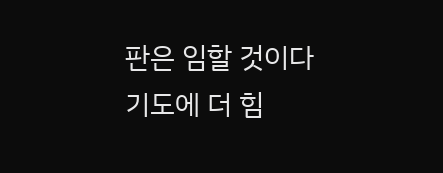판은 임할 것이다
기도에 더 힘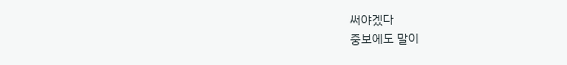써야겠다
중보에도 말이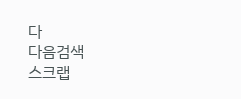다
다음검색
스크랩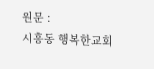원문 :
시흥동 행복한교회